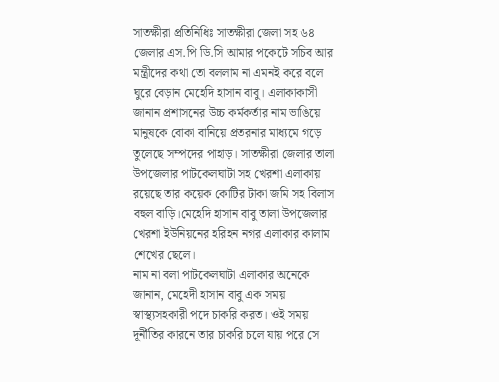সাতক্ষীরা প্রতিনিধিঃ সাতক্ষীরা জেলা সহ ৬৪ জেলার এস.পি ডি.সি আমার পকেটে সচিব আর মন্ত্রীদের কথা তো বললাম না এমনই করে বলে ঘুরে বেড়ান মেহেদি হাসান বাবু। এলাকাকাসী জানান প্রশাসনের উচ্চ কর্মকর্তার নাম ভাঙিয়ে মানুষকে বোকা বানিয়ে প্রতরনার মাধ্যমে গড়ে তুলেছে সম্পদের পাহাড়। সাতক্ষীরা জেলার তালা উপজেলার পাটকেলঘাটা সহ খেরশা এলাকায় রয়েছে তার কয়েক কোটির টাকা জমি সহ বিলাস বহুল বাড়ি।মেহেদি হাসান বাবু তালা উপজেলার খেরশা ইউনিয়নের হরিহন নগর এলাকার কালাম শেখের ছেলে।
নাম না বলা পাটকেলঘাটা এলাকার অনেকে জানান, মেহেদী হাসান বাবু এক সময় স্বাস্থ্যসহকারী পদে চাকরি করত। ওই সময় দূর্নীতির কারনে তার চাকরি চলে যায় পরে সে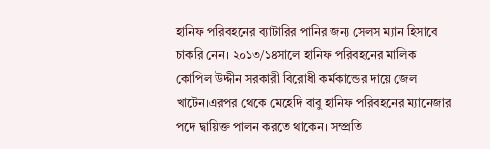হানিফ পরিবহনের ব্যাটারির পানির জন্য সেলস ম্যান হিসাবে চাকরি নেন। ২০১৩/১৪সালে হানিফ পরিবহনের মালিক কোপিল উদ্দীন সরকারী বিরোধী কর্মকান্ডের দায়ে জেল খাটেন।এরপর থেকে মেহেদি বাবু হানিফ পরিবহনের ম্যানেজার পদে দ্বায়িক্ত পালন করতে থাকেন। সম্প্রতি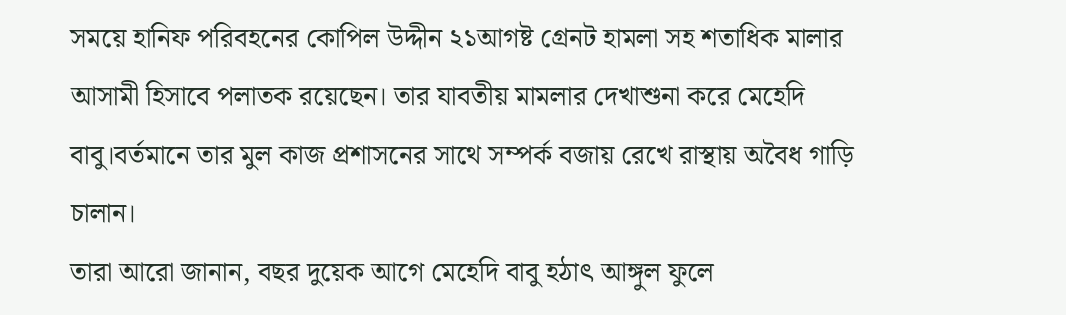সময়ে হানিফ পরিবহনের কোপিল উদ্দীন ২১আগষ্ট গ্রেনট হামলা সহ শতাধিক মালার আসামী হিসাবে পলাতক রয়েছেন। তার যাবতীয় মামলার দেখাশুনা করে মেহেদি বাবু।বর্তমানে তার মুল কাজ প্রশাসনের সাথে সম্পর্ক বজায় রেখে রাস্থায় অবৈধ গাড়ি চালান।
তারা আরো জানান, বছর দুয়েক আগে মেহেদি বাবু হঠাৎ আঙ্গুল ফুলে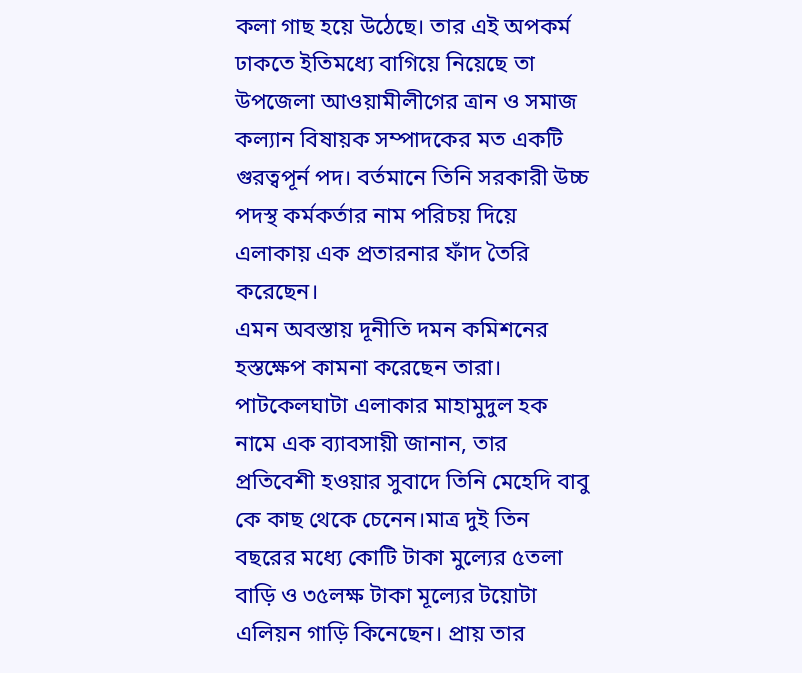কলা গাছ হয়ে উঠেছে। তার এই অপকর্ম ঢাকতে ইতিমধ্যে বাগিয়ে নিয়েছে তা উপজেলা আওয়ামীলীগের ত্রান ও সমাজ কল্যান বিষায়ক সম্পাদকের মত একটি গুরত্বপূর্ন পদ। বর্তমানে তিনি সরকারী উচ্চ পদস্থ কর্মকর্তার নাম পরিচয় দিয়ে এলাকায় এক প্রতারনার ফাঁদ তৈরি করেছেন।
এমন অবস্তায় দূনীতি দমন কমিশনের হস্তক্ষেপ কামনা করেছেন তারা।
পাটকেলঘাটা এলাকার মাহামুদুল হক নামে এক ব্যাবসায়ী জানান, তার প্রতিবেশী হওয়ার সুবাদে তিনি মেহেদি বাবু কে কাছ থেকে চেনেন।মাত্র দুই তিন বছরের মধ্যে কোটি টাকা মুল্যের ৫তলা বাড়ি ও ৩৫লক্ষ টাকা মূল্যের টয়োটা এলিয়ন গাড়ি কিনেছেন। প্রায় তার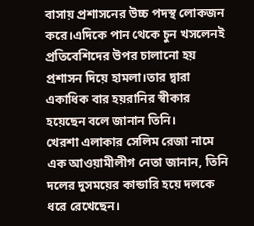বাসায় প্রশাসনের উচ্চ পদস্থ লোকজন করে।এদিকে পান থেকে চুন খসলেনই প্রতিবেশিদের উপর চালানো হয় প্রশাসন দিয়ে হামলা।তার দ্বারা একাধিক বার হয়রানির স্বীকার হয়েছেন বলে জানান তিনি।
খেরশা এলাকার সেলিম রেজা নামে এক আওয়ামীলীগ নেতা জানান, তিনি দলের দুসময়ের কান্ডারি হয়ে দলকে ধরে রেখেছেন।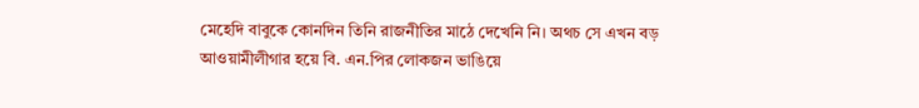মেহেদি বাবুকে কোনদিন তিনি রাজনীতির মাঠে দেখেনি নি। অথচ সে এখন বড় আওয়ামীলীগার হয়ে বি. এন.পির লোকজন ভাঙিয়ে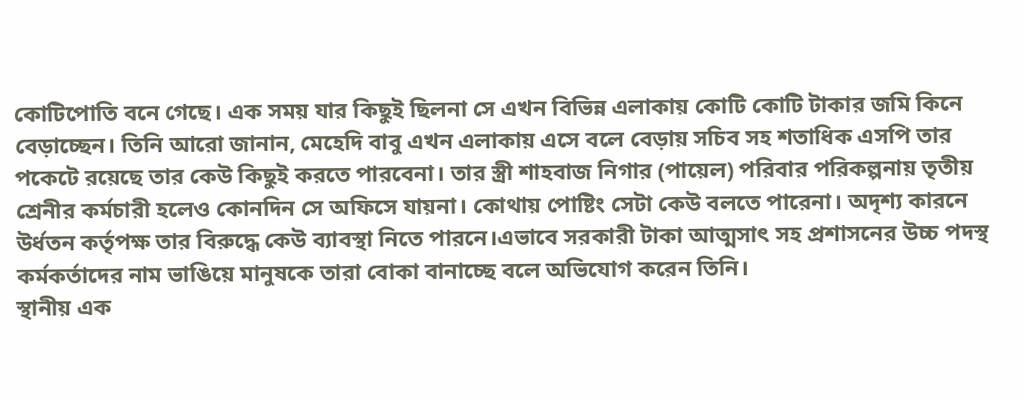কোটিপোতি বনে গেছে। এক সময় যার কিছুই ছিলনা সে এখন বিভিন্ন এলাকায় কোটি কোটি টাকার জমি কিনে বেড়াচ্ছেন। তিনি আরো জানান, মেহেদি বাবু এখন এলাকায় এসে বলে বেড়ায় সচিব সহ শতাধিক এসপি তার পকেটে রয়েছে তার কেউ কিছুই করতে পারবেনা। তার স্ত্রী শাহবাজ নিগার (পায়েল) পরিবার পরিকল্পনায় তৃতীয় শ্রেনীর কর্মচারী হলেও কোনদিন সে অফিসে যায়না। কোথায় পোষ্টিং সেটা কেউ বলতে পারেনা। অদৃশ্য কারনে উর্ধতন কর্তৃপক্ষ তার বিরুদ্ধে কেউ ব্যাবস্থা নিতে পারনে।এভাবে সরকারী টাকা আত্মসাৎ সহ প্রশাসনের উচ্চ পদস্থ কর্মকর্তাদের নাম ভাঙিয়ে মানুষকে তারা বোকা বানাচ্ছে বলে অভিযোগ করেন তিনি।
স্থানীয় এক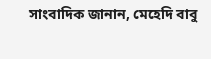সাংবাদিক জানান, মেহেদি বাবু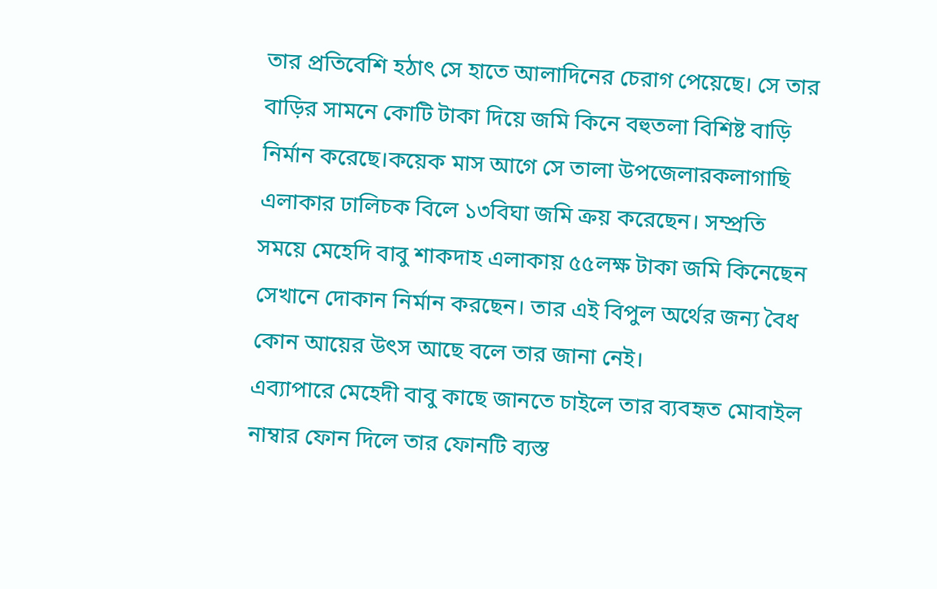তার প্রতিবেশি হঠাৎ সে হাতে আলাদিনের চেরাগ পেয়েছে। সে তার বাড়ির সামনে কোটি টাকা দিয়ে জমি কিনে বহুতলা বিশিষ্ট বাড়ি নির্মান করেছে।কয়েক মাস আগে সে তালা উপজেলারকলাগাছি এলাকার ঢালিচক বিলে ১৩বিঘা জমি ক্রয় করেছেন। সম্প্রতি সময়ে মেহেদি বাবু শাকদাহ এলাকায় ৫৫লক্ষ টাকা জমি কিনেছেন সেখানে দোকান নির্মান করছেন। তার এই বিপুল অর্থের জন্য বৈধ কোন আয়ের উৎস আছে বলে তার জানা নেই।
এব্যাপারে মেহেদী বাবু কাছে জানতে চাইলে তার ব্যবহৃত মোবাইল নাম্বার ফোন দিলে তার ফোনটি ব্যস্ত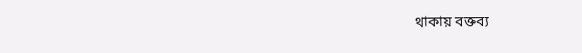থাকায় বক্তব্য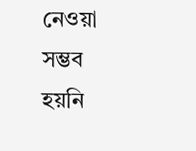নেওয়া সম্ভব হয়নি